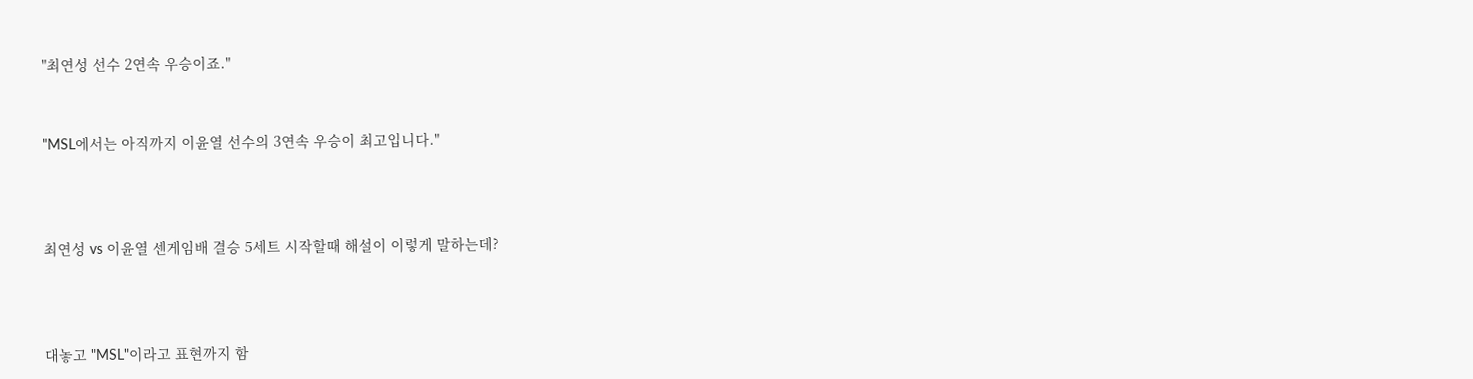"최연성 선수 2연속 우승이죠."


"MSL에서는 아직까지 이윤열 선수의 3연속 우승이 최고입니다."



최연성 vs 이윤열 센게임배 결승 5세트 시작할때 해설이 이렇게 말하는데?



대놓고 "MSL"이라고 표현까지 함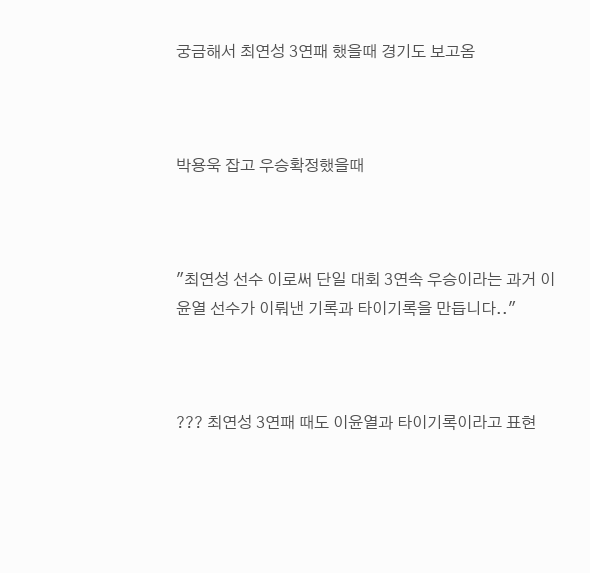궁금해서 최연성 3연패 했을때 경기도 보고옴



박용욱 잡고 우승확정했을때



"최연성 선수 이로써 단일 대회 3연속 우승이라는 과거 이윤열 선수가 이뤄낸 기록과 타이기록을 만듭니다.."



??? 최연성 3연패 때도 이윤열과 타이기록이라고 표현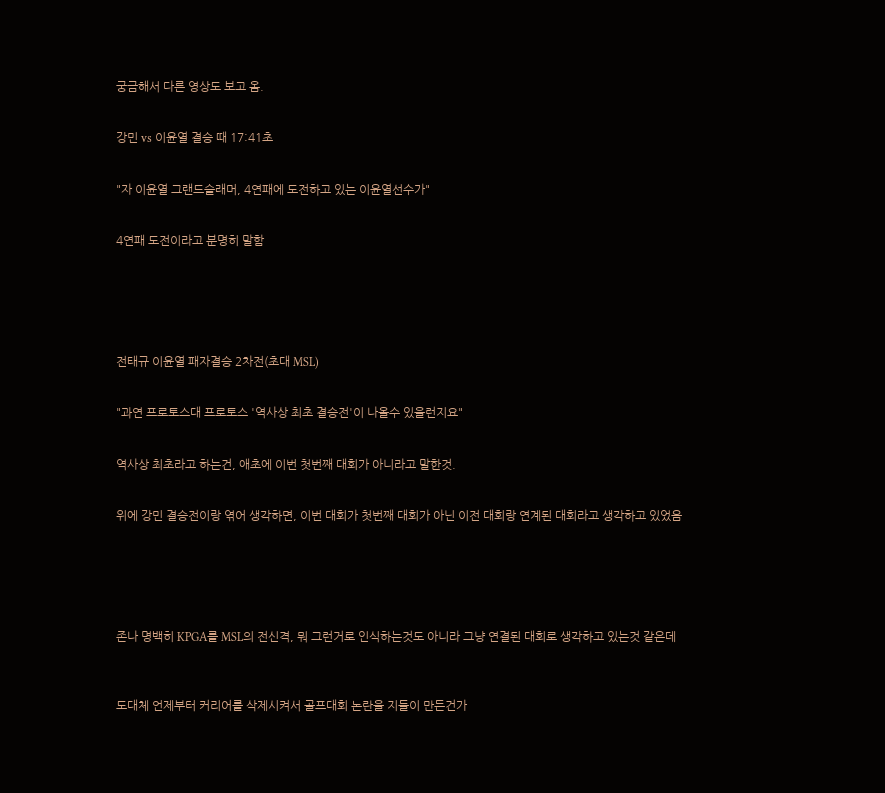궁금해서 다른 영상도 보고 옴.


강민 vs 이윤열 결승 때 17:41초


"자 이윤열 그랜드슬래머, 4연패에 도전하고 있는 이윤열선수가"


4연패 도전이라고 분명히 말함






전태규 이윤열 패자결승 2차전(초대 MSL)


"과연 프로토스대 프로토스 '역사상 최초 결승전'이 나올수 있을런지요"


역사상 최초라고 하는건, 애초에 이번 첫번째 대회가 아니라고 말한것.


위에 강민 결승전이랑 엮어 생각하면, 이번 대회가 첫번째 대회가 아닌 이전 대회랑 연계된 대회라고 생각하고 있었음






존나 명백히 KPGA를 MSL의 전신격, 뭐 그런거로 인식하는것도 아니라 그냥 연결된 대회로 생각하고 있는것 같은데



도대체 언제부터 커리어를 삭제시켜서 골프대회 논란을 지들이 만든건가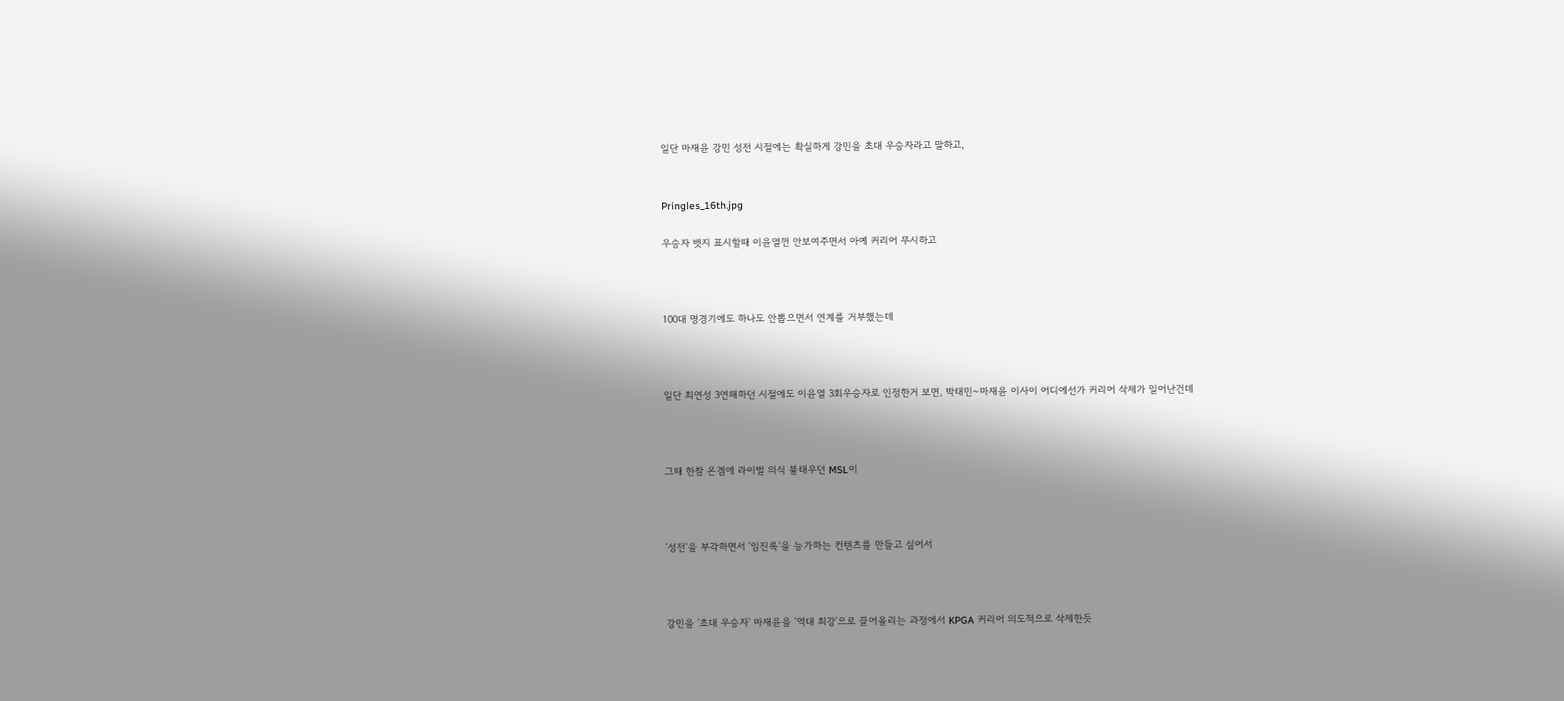일단 마재윤 강민 성전 시절에는 확실하게 강민을 초대 우승자라고 말하고,


Pringles_16th.jpg

우승자 뱃지 표시할때 이윤열껀 안보여주면서 아예 커리어 무시하고



100대 명경기에도 하나도 안뽑으면서 연계를 거부했는데



일단 최연성 3연패하던 시절에도 이윤열 3회우승자로 인정한거 보면, 박태민~마재윤 이사이 어디에선가 커리어 삭제가 일어난건데



그때 한참 온겜에 라이벌 의식 불태우던 MSL이



'성전'을 부각하면서 '임진록'을 능가하는 컨텐츠를 만들고 싶어서



강민을 '초대 우승자' 마재윤을 '역대 최강'으로 끌어올리는 과정에서 KPGA 커리어 의도적으로 삭제한듯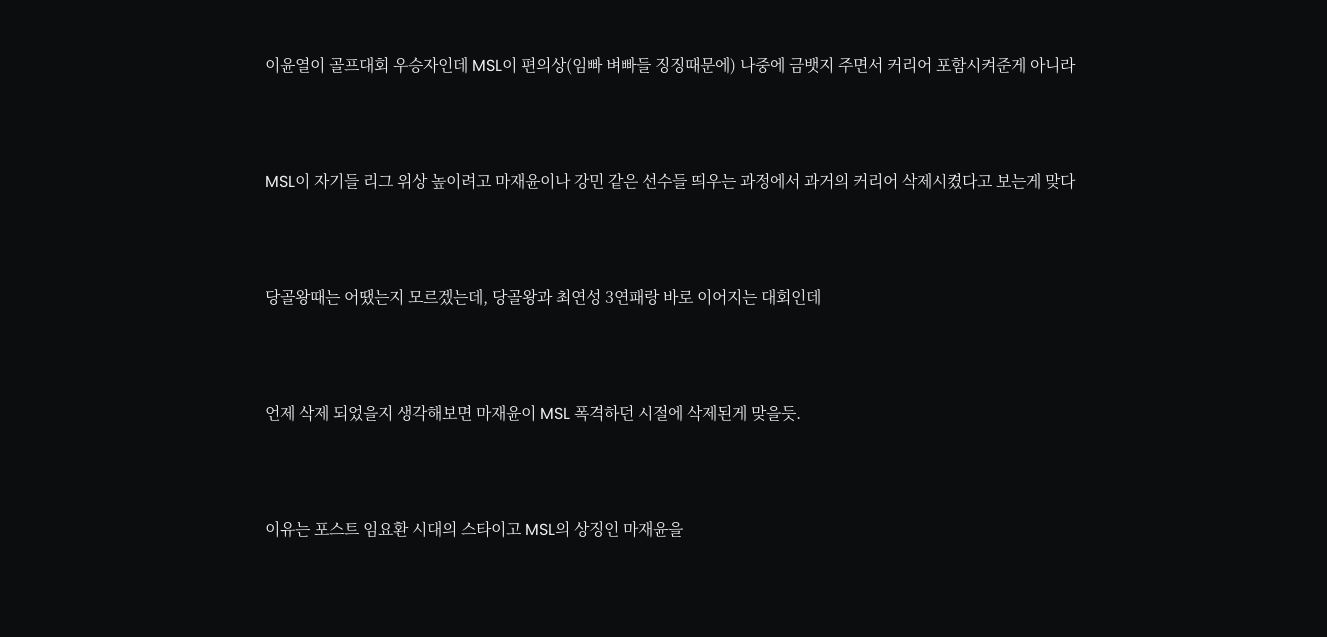이윤열이 골프대회 우승자인데 MSL이 편의상(임빠 벼빠들 징징때문에) 나중에 금뱃지 주면서 커리어 포함시켜준게 아니라



MSL이 자기들 리그 위상 높이려고 마재윤이나 강민 같은 선수들 띄우는 과정에서 과거의 커리어 삭제시켰다고 보는게 맞다



당골왕때는 어땠는지 모르겠는데, 당골왕과 최연성 3연패랑 바로 이어지는 대회인데



언제 삭제 되었을지 생각해보면 마재윤이 MSL 폭격하던 시절에 삭제된게 맞을듯.



이유는 포스트 임요환 시대의 스타이고 MSL의 상징인 마재윤을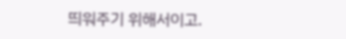띄워주기 위해서이고.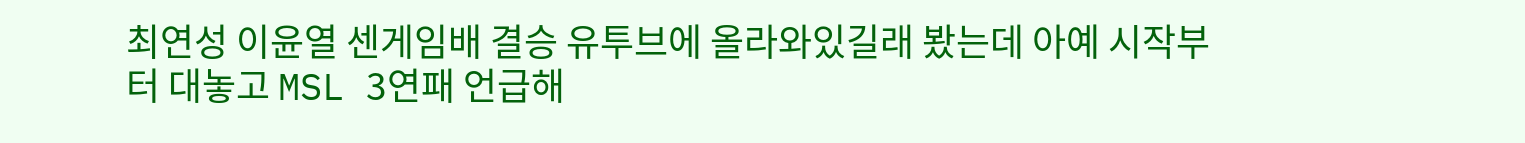최연성 이윤열 센게임배 결승 유투브에 올라와있길래 봤는데 아예 시작부터 대놓고 MSL 3연패 언급해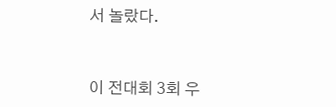서 놀랐다.



이 전대회 3회 우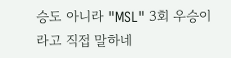승도 아니라 "MSL" 3회 우승이라고 직접 말하네